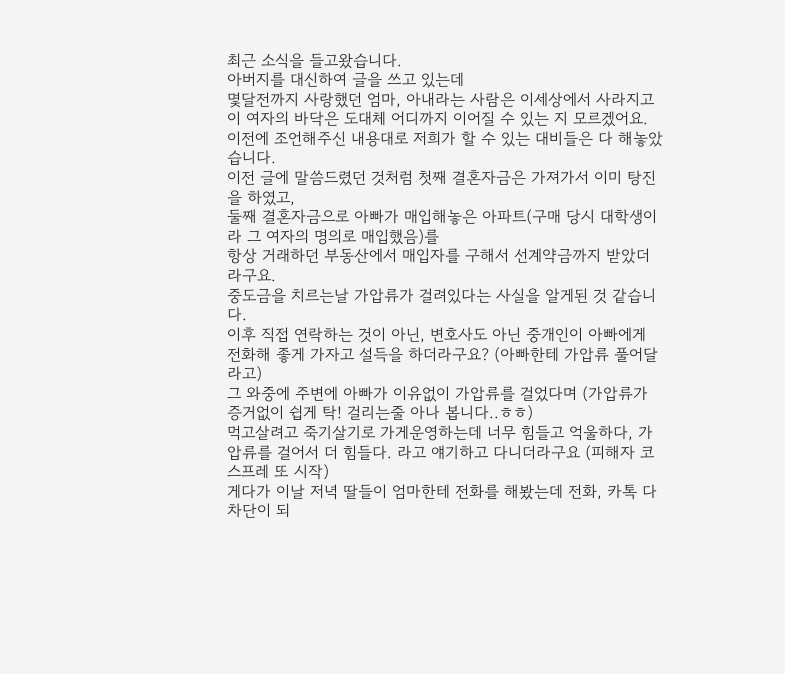최근 소식을 들고왔습니다.
아버지를 대신하여 글을 쓰고 있는데
몇달전까지 사랑했던 엄마, 아내라는 사람은 이세상에서 사라지고
이 여자의 바닥은 도대체 어디까지 이어질 수 있는 지 모르겠어요.
이전에 조언해주신 내용대로 저희가 할 수 있는 대비들은 다 해놓았습니다.
이전 글에 말씀드렸던 것처럼 첫째 결혼자금은 가져가서 이미 탕진을 하였고,
둘째 결혼자금으로 아빠가 매입해놓은 아파트(구매 당시 대학생이라 그 여자의 명의로 매입했음)를
항상 거래하던 부동산에서 매입자를 구해서 선계약금까지 받았더라구요.
중도금을 치르는날 가압류가 걸려있다는 사실을 알게된 것 같습니다.
이후 직접 연락하는 것이 아닌, 변호사도 아닌 중개인이 아빠에게 전화해 좋게 가자고 설득을 하더라구요? (아빠한테 가압류 풀어달라고)
그 와중에 주변에 아빠가 이유없이 가압류를 걸었다며 (가압류가 증거없이 쉽게 탁! 걸리는줄 아나 봅니다..ㅎㅎ)
먹고살려고 죽기살기로 가게운영하는데 너무 힘들고 억울하다, 가압류를 걸어서 더 힘들다. 라고 얘기하고 다니더라구요 (피해자 코스프레 또 시작)
게다가 이날 저녁 딸들이 엄마한테 전화를 해봤는데 전화, 카톡 다 차단이 되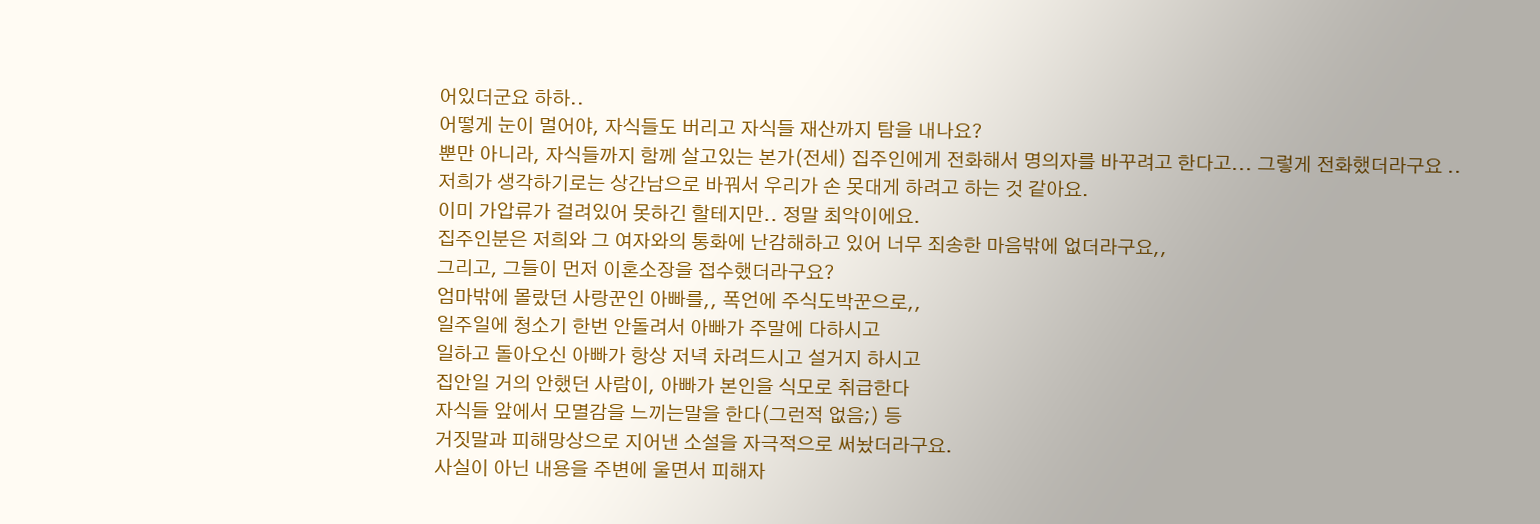어있더군요 하하..
어떻게 눈이 멀어야, 자식들도 버리고 자식들 재산까지 탐을 내나요?
뿐만 아니라, 자식들까지 함께 살고있는 본가(전세) 집주인에게 전화해서 명의자를 바꾸려고 한다고... 그렇게 전화했더라구요 ..
저희가 생각하기로는 상간남으로 바꿔서 우리가 손 못대게 하려고 하는 것 같아요.
이미 가압류가 걸려있어 못하긴 할테지만.. 정말 최악이에요.
집주인분은 저희와 그 여자와의 통화에 난감해하고 있어 너무 죄송한 마음밖에 없더라구요,,
그리고, 그들이 먼저 이혼소장을 접수했더라구요?
엄마밖에 몰랐던 사랑꾼인 아빠를,, 폭언에 주식도박꾼으로,,
일주일에 청소기 한번 안돌려서 아빠가 주말에 다하시고
일하고 돌아오신 아빠가 항상 저녁 차려드시고 설거지 하시고
집안일 거의 안했던 사람이, 아빠가 본인을 식모로 취급한다
자식들 앞에서 모멸감을 느끼는말을 한다(그런적 없음;) 등
거짓말과 피해망상으로 지어낸 소설을 자극적으로 써놨더라구요.
사실이 아닌 내용을 주변에 울면서 피해자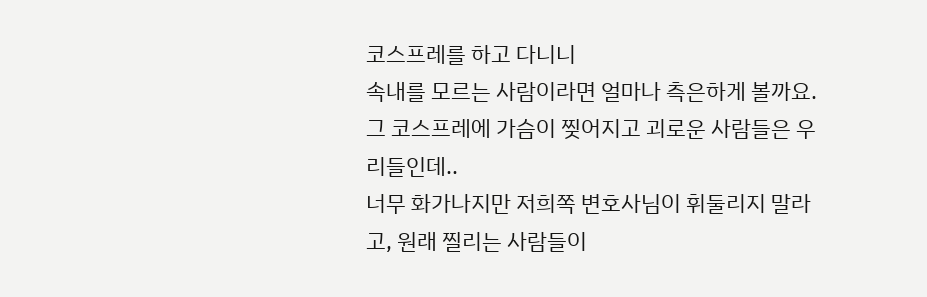코스프레를 하고 다니니
속내를 모르는 사람이라면 얼마나 측은하게 볼까요.
그 코스프레에 가슴이 찢어지고 괴로운 사람들은 우리들인데..
너무 화가나지만 저희쪽 변호사님이 휘둘리지 말라고, 원래 찔리는 사람들이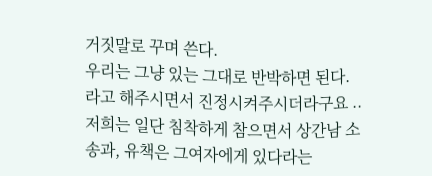거짓말로 꾸며 쓴다.
우리는 그냥 있는 그대로 반박하면 된다.
라고 해주시면서 진정시켜주시더라구요 ..
저희는 일단 침착하게 참으면서 상간남 소송과, 유책은 그여자에게 있다라는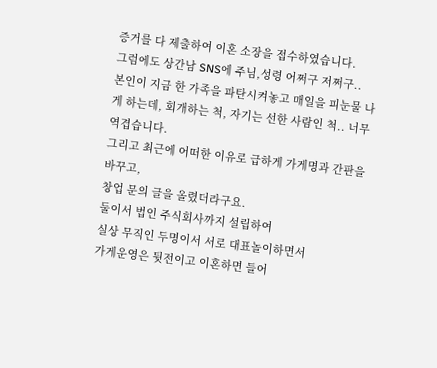증거를 다 제출하여 이혼 소장을 접수하였습니다.
그럼에도 상간남 SNS에 주님,성령 어쩌구 저쩌구..
본인이 지금 한 가족을 파탄시켜놓고 매일을 피눈물 나게 하는데, 회개하는 척, 자기는 선한 사람인 척.. 너무 역겹습니다.
그리고 최근에 어떠한 이유로 급하게 가게명과 간판을 바꾸고,
창업 문의 글을 올렸더라구요.
둘이서 법인 주식회사까지 설립하여
실상 무직인 두명이서 서로 대표놀이하면서
가게운영은 뒷전이고 이혼하면 들어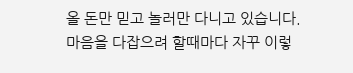올 돈만 믿고 놀러만 다니고 있습니다.
마음을 다잡으려 할때마다 자꾸 이렇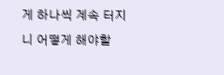게 하나씩 계속 터지니 어떻게 해야할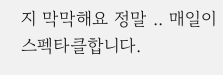지 막막해요 정말 .. 매일이 스펙타클합니다.